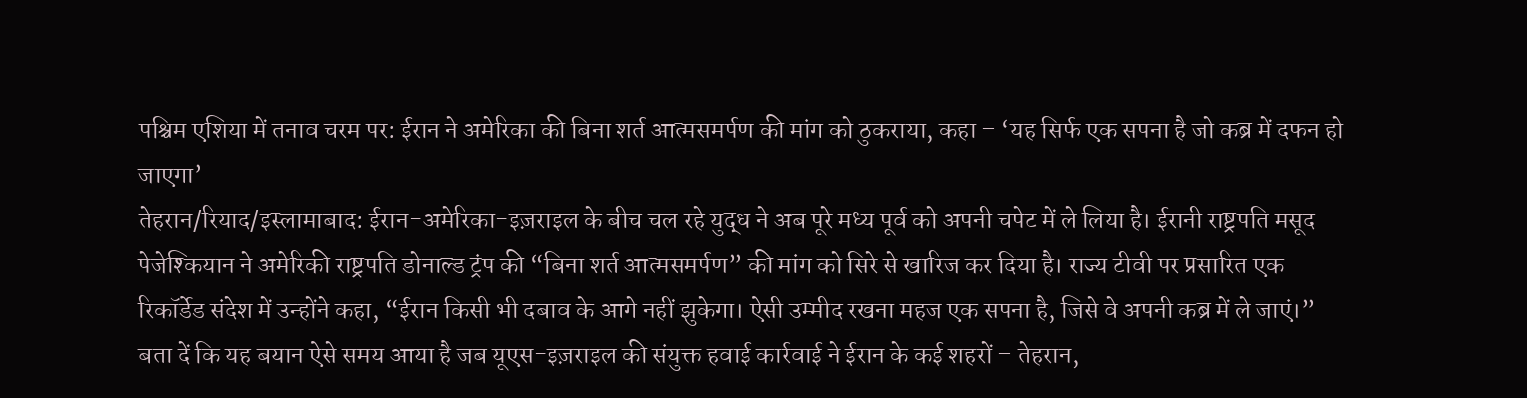पश्चिम एशिया में तनाव चरम पर: ईरान ने अमेरिका की बिना शर्त आत्मसमर्पण की मांग को ठुकराया, कहा – ‘यह सिर्फ एक सपना है जो कब्र में दफन हो जाएगा’
तेहरान/रियाद/इस्लामाबाद: ईरान-अमेरिका-इज़राइल के बीच चल रहे युद्ध ने अब पूरे मध्य पूर्व को अपनी चपेट में ले लिया है। ईरानी राष्ट्रपति मसूद पेजेश्कियान ने अमेरिकी राष्ट्रपति डोनाल्ड ट्रंप की “बिना शर्त आत्मसमर्पण” की मांग को सिरे से खारिज कर दिया है। राज्य टीवी पर प्रसारित एक रिकॉर्डेड संदेश में उन्होंने कहा, “ईरान किसी भी दबाव के आगे नहीं झुकेगा। ऐसी उम्मीद रखना महज एक सपना है, जिसे वे अपनी कब्र में ले जाएं।”
बता दें कि यह बयान ऐसे समय आया है जब यूएस-इज़राइल की संयुक्त हवाई कार्रवाई ने ईरान के कई शहरों – तेहरान,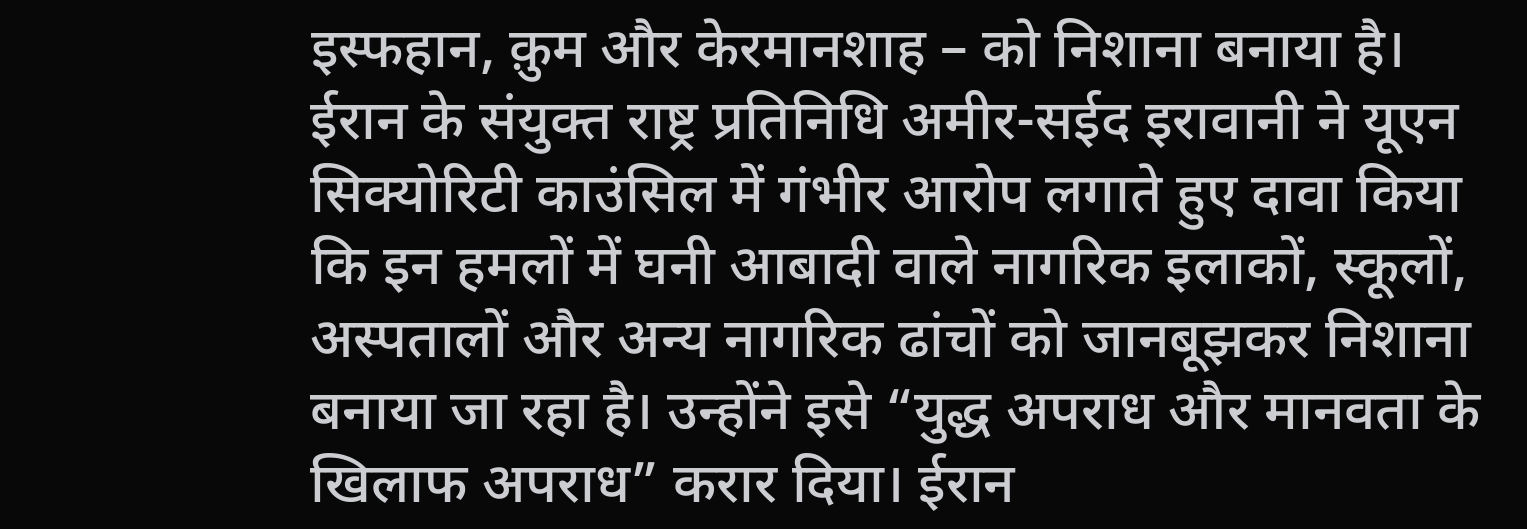इस्फहान, क़ुम और केरमानशाह – को निशाना बनाया है। ईरान के संयुक्त राष्ट्र प्रतिनिधि अमीर-सईद इरावानी ने यूएन सिक्योरिटी काउंसिल में गंभीर आरोप लगाते हुए दावा किया कि इन हमलों में घनी आबादी वाले नागरिक इलाकों, स्कूलों, अस्पतालों और अन्य नागरिक ढांचों को जानबूझकर निशाना बनाया जा रहा है। उन्होंने इसे “युद्ध अपराध और मानवता के खिलाफ अपराध” करार दिया। ईरान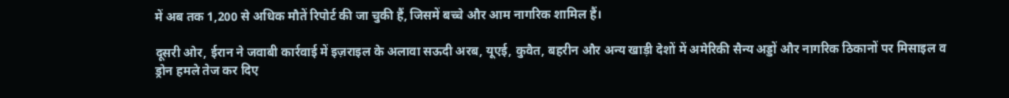में अब तक 1,200 से अधिक मौतें रिपोर्ट की जा चुकी हैं, जिसमें बच्चे और आम नागरिक शामिल हैं।

दूसरी ओर, ईरान ने जवाबी कार्रवाई में इज़राइल के अलावा सऊदी अरब, यूएई, कुवैत, बहरीन और अन्य खाड़ी देशों में अमेरिकी सैन्य अड्डों और नागरिक ठिकानों पर मिसाइल व ड्रोन हमले तेज कर दिए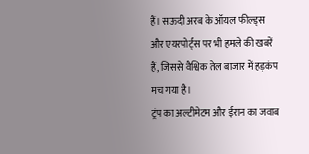हैं। सऊदी अरब के ऑयल फील्ड्स और एयरपोर्ट्स पर भी हमले की खबरें हैं, जिससे वैश्विक तेल बाजार में हड़कंप मच गया है।
ट्रंप का अल्टीमेटम और ईरान का जवाब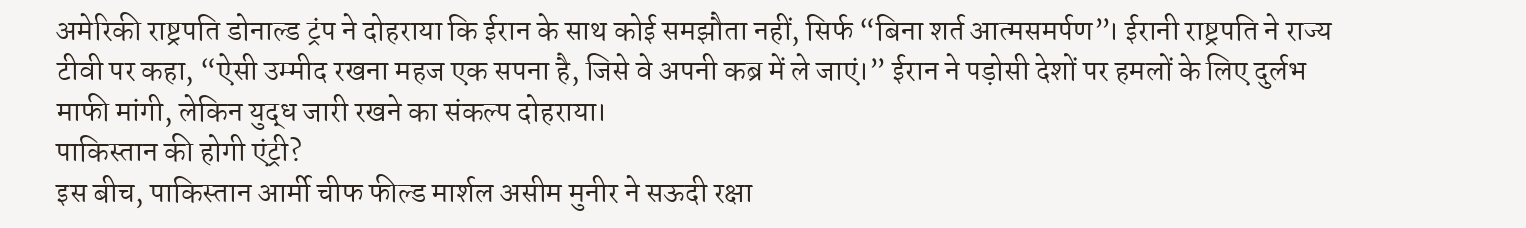अमेरिकी राष्ट्रपति डोनाल्ड ट्रंप ने दोहराया कि ईरान के साथ कोई समझौता नहीं, सिर्फ “बिना शर्त आत्मसमर्पण”। ईरानी राष्ट्रपति ने राज्य टीवी पर कहा, “ऐसी उम्मीद रखना महज एक सपना है, जिसे वे अपनी कब्र में ले जाएं।” ईरान ने पड़ोसी देशों पर हमलों के लिए दुर्लभ माफी मांगी, लेकिन युद्ध जारी रखने का संकल्प दोहराया।
पाकिस्तान की होगी एंट्री?
इस बीच, पाकिस्तान आर्मी चीफ फील्ड मार्शल असीम मुनीर ने सऊदी रक्षा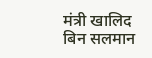मंत्री खालिद बिन सलमान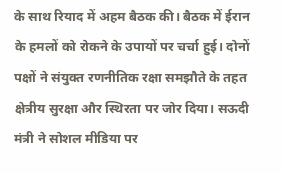के साथ रियाद में अहम बैठक की। बैठक में ईरान के हमलों को रोकने के उपायों पर चर्चा हुई। दोनों पक्षों ने संयुक्त रणनीतिक रक्षा समझौते के तहत क्षेत्रीय सुरक्षा और स्थिरता पर जोर दिया। सऊदी मंत्री ने सोशल मीडिया पर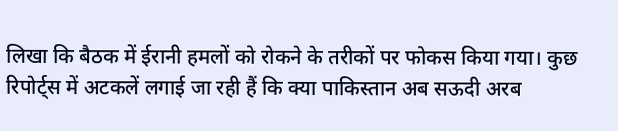लिखा कि बैठक में ईरानी हमलों को रोकने के तरीकों पर फोकस किया गया। कुछ रिपोर्ट्स में अटकलें लगाई जा रही हैं कि क्या पाकिस्तान अब सऊदी अरब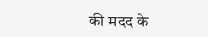की मदद के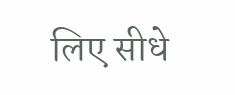लिए सीधे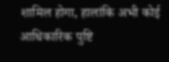शामिल होगा, हालांकि अभी कोई आधिकारिक पुष्टि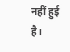नहीं हुई है।